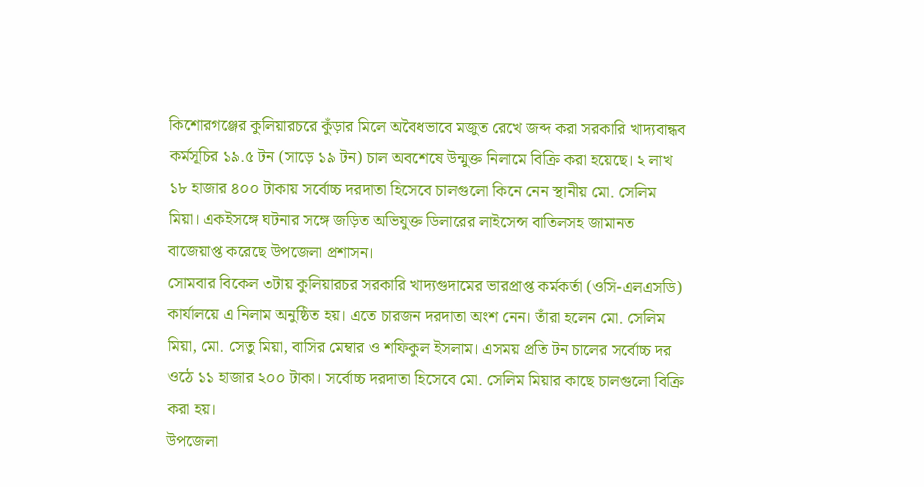কিশোরগঞ্জের কুলিয়ারচরে কুঁড়ার মিলে অবৈধভাবে মজুত রেখে জব্দ করা সরকারি খাদ্যবান্ধব কর্মসূচির ১৯.৫ টন (সাড়ে ১৯ টন) চাল অবশেষে উন্মুক্ত নিলামে বিক্রি করা হয়েছে। ২ লাখ ১৮ হাজার ৪০০ টাকায় সর্বোচ্চ দরদাতা হিসেবে চালগুলো কিনে নেন স্থানীয় মো. সেলিম মিয়া। একইসঙ্গে ঘটনার সঙ্গে জড়িত অভিযুক্ত ডিলারের লাইসেন্স বাতিলসহ জামানত বাজেয়াপ্ত করেছে উপজেলা প্রশাসন।
সোমবার বিকেল ৩টায় কুলিয়ারচর সরকারি খাদ্যগুদামের ভারপ্রাপ্ত কর্মকর্তা (ওসি-এলএসডি) কার্যালয়ে এ নিলাম অনুষ্ঠিত হয়। এতে চারজন দরদাতা অংশ নেন। তাঁরা হলেন মো. সেলিম মিয়া, মো. সেতু মিয়া, বাসির মেম্বার ও শফিকুল ইসলাম। এসময় প্রতি টন চালের সর্বোচ্চ দর ওঠে ১১ হাজার ২০০ টাকা। সর্বোচ্চ দরদাতা হিসেবে মো. সেলিম মিয়ার কাছে চালগুলো বিক্রি করা হয়।
উপজেলা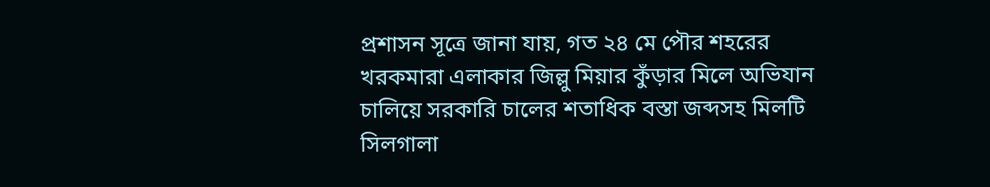প্রশাসন সূত্রে জানা যায়, গত ২৪ মে পৌর শহরের খরকমারা এলাকার জিল্লু মিয়ার কুঁড়ার মিলে অভিযান চালিয়ে সরকারি চালের শতাধিক বস্তা জব্দসহ মিলটি সিলগালা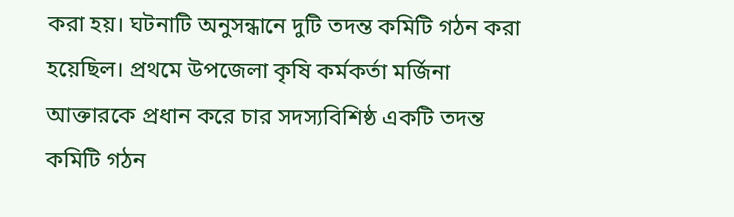করা হয়। ঘটনাটি অনুসন্ধানে দুটি তদন্ত কমিটি গঠন করা হয়েছিল। প্রথমে উপজেলা কৃষি কর্মকর্তা মর্জিনা আক্তারকে প্রধান করে চার সদস্যবিশিষ্ঠ একটি তদন্ত কমিটি গঠন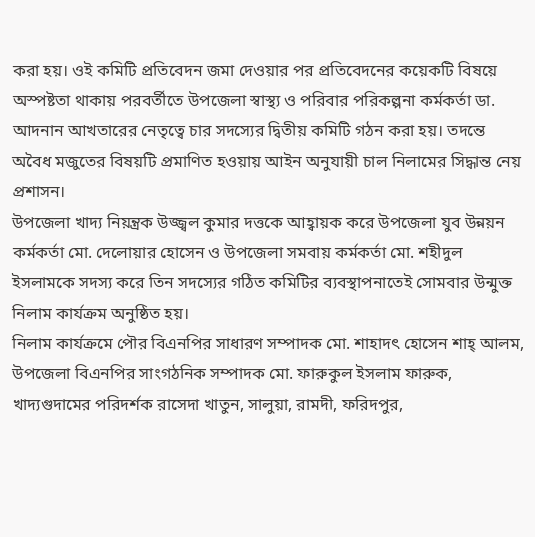করা হয়। ওই কমিটি প্রতিবেদন জমা দেওয়ার পর প্রতিবেদনের কয়েকটি বিষয়ে অস্পষ্টতা থাকায় পরবর্তীতে উপজেলা স্বাস্থ্য ও পরিবার পরিকল্পনা কর্মকর্তা ডা. আদনান আখতারের নেতৃত্বে চার সদস্যের দ্বিতীয় কমিটি গঠন করা হয়। তদন্তে অবৈধ মজুতের বিষয়টি প্রমাণিত হওয়ায় আইন অনুযায়ী চাল নিলামের সিদ্ধান্ত নেয় প্রশাসন।
উপজেলা খাদ্য নিয়ন্ত্রক উজ্জ্বল কুমার দত্তকে আহ্বায়ক করে উপজেলা যুব উন্নয়ন কর্মকর্তা মো. দেলোয়ার হোসেন ও উপজেলা সমবায় কর্মকর্তা মো. শহীদুল ইসলামকে সদস্য করে তিন সদস্যের গঠিত কমিটির ব্যবস্থাপনাতেই সোমবার উন্মুক্ত নিলাম কার্যক্রম অনুষ্ঠিত হয়।
নিলাম কার্যক্রমে পৌর বিএনপির সাধারণ সম্পাদক মো. শাহাদৎ হোসেন শাহ্ আলম, উপজেলা বিএনপির সাংগঠনিক সম্পাদক মো. ফারুকুল ইসলাম ফারুক, খাদ্যগুদামের পরিদর্শক রাসেদা খাতুন, সালুয়া, রামদী, ফরিদপুর,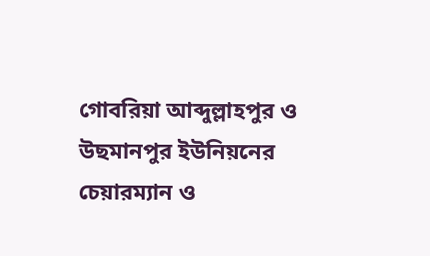গোবরিয়া আব্দুল্লাহপুর ও উছমানপুর ইউনিয়নের চেয়ারম্যান ও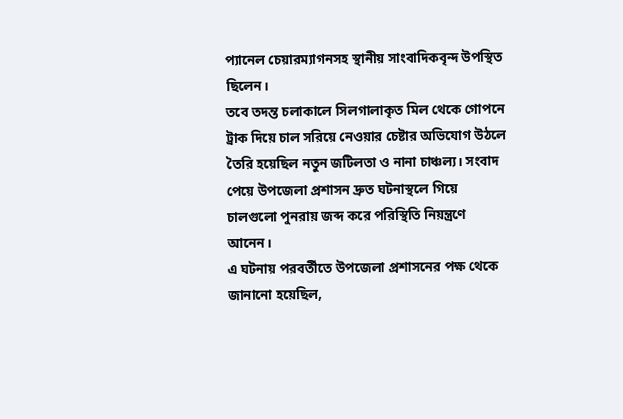প্যানেল চেয়ারম্যাগনসহ স্থানীয় সাংবাদিকবৃন্দ উপস্থিত ছিলেন।
তবে তদন্ত চলাকালে সিলগালাকৃত মিল থেকে গোপনে ট্রাক দিয়ে চাল সরিয়ে নেওয়ার চেষ্টার অভিযোগ উঠলে তৈরি হয়েছিল নতুন জটিলতা ও নানা চাঞ্চল্য। সংবাদ পেয়ে উপজেলা প্রশাসন দ্রুত ঘটনাস্থলে গিয়ে চালগুলো পুনরায় জব্দ করে পরিস্থিতি নিয়ন্ত্রণে আনেন।
এ ঘটনায় পরবর্তীতে উপজেলা প্রশাসনের পক্ষ থেকে জানানো হয়েছিল,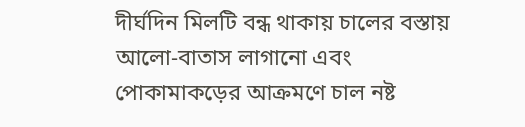দীর্ঘদিন মিলটি বন্ধ থাকায় চালের বস্তায় আলো-বাতাস লাগানো এবং পোকামাকড়ের আক্রমণে চাল নষ্ট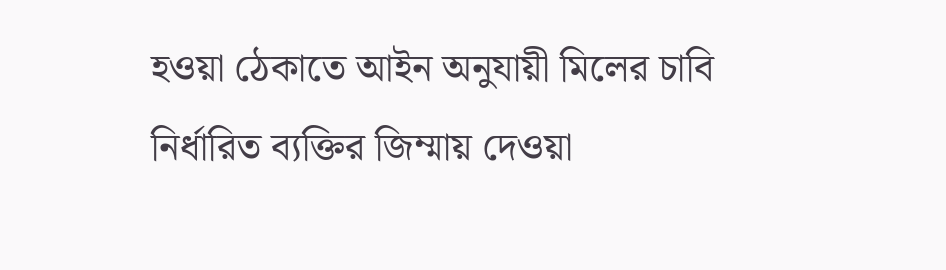হওয়া ঠেকাতে আইন অনুযায়ী মিলের চাবি নির্ধারিত ব্যক্তির জিম্মায় দেওয়া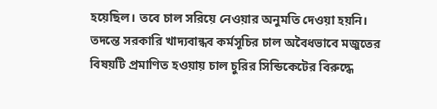হয়েছিল। তবে চাল সরিয়ে নেওয়ার অনুমতি দেওয়া হয়নি।
তদন্তে সরকারি খাদ্যবান্ধব কর্মসূচির চাল অবৈধভাবে মজুতের বিষয়টি প্রমাণিত হওয়ায় চাল চুরির সিন্ডিকেটের বিরুদ্ধে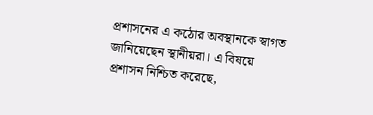প্রশাসনের এ কঠোর অবস্থানকে স্বাগত জানিয়েছেন স্থানীয়রা। এ বিষয়ে প্রশাসন নিশ্চিত করেছে,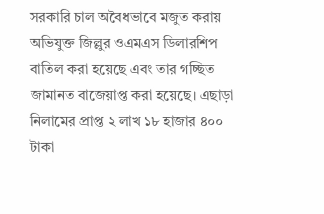সরকারি চাল অবৈধভাবে মজুত করায় অভিযুক্ত জিল্লুর ওএমএস ডিলারশিপ বাতিল করা হয়েছে এবং তার গচ্ছিত জামানত বাজেয়াপ্ত করা হয়েছে। এছাড়া নিলামের প্রাপ্ত ২ লাখ ১৮ হাজার ৪০০ টাকা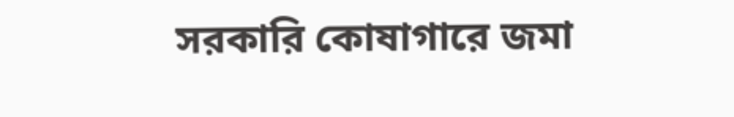সরকারি কোষাগারে জমা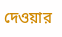দেওয়ার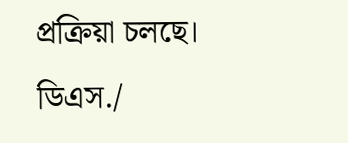প্রক্রিয়া চলছে।
ডিএস./